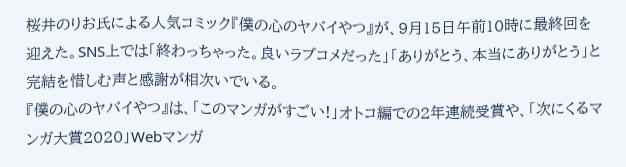桜井のりお氏による人気コミック『僕の心のヤバイやつ』が、9月15日午前10時に最終回を迎えた。SNS上では「終わっちゃった。良いラブコメだった」「ありがとう、本当にありがとう」と完結を惜しむ声と感謝が相次いでいる。
『僕の心のヤバイやつ』は、「このマンガがすごい!」オトコ編での2年連続受賞や、「次にくるマンガ大賞2020」Webマンガ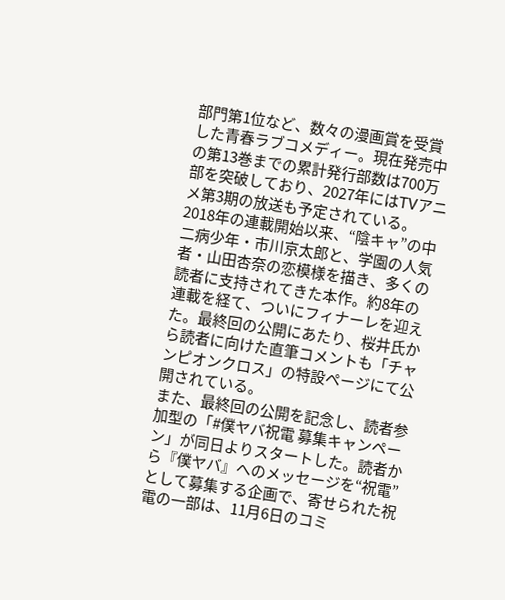部門第1位など、数々の漫画賞を受賞した青春ラブコメディー。現在発売中の第13巻までの累計発行部数は700万部を突破しており、2027年にはTVアニメ第3期の放送も予定されている。
2018年の連載開始以来、“陰キャ”の中二病少年・市川京太郎と、学園の人気者・山田杏奈の恋模様を描き、多くの読者に支持されてきた本作。約8年の連載を経て、ついにフィナーレを迎えた。最終回の公開にあたり、桜井氏から読者に向けた直筆コメントも「チャンピオンクロス」の特設ページにて公開されている。
また、最終回の公開を記念し、読者参加型の「#僕ヤバ祝電 募集キャンペーン」が同日よりスタートした。読者から『僕ヤバ』へのメッセージを“祝電”として募集する企画で、寄せられた祝電の一部は、11月6日のコミ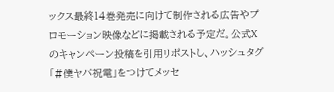ックス最終14巻発売に向けて制作される広告やプロモーション映像などに掲載される予定だ。公式Xのキャンペーン投稿を引用リポストし、ハッシュタグ「#僕ヤバ祝電」をつけてメッセ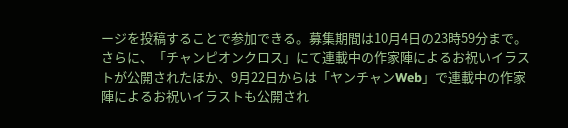ージを投稿することで参加できる。募集期間は10月4日の23時59分まで。さらに、「チャンピオンクロス」にて連載中の作家陣によるお祝いイラストが公開されたほか、9月22日からは「ヤンチャンWeb」で連載中の作家陣によるお祝いイラストも公開され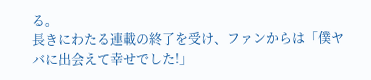る。
長きにわたる連載の終了を受け、ファンからは「僕ヤバに出会えて幸せでした!」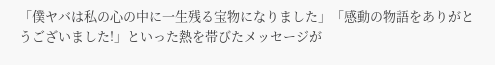「僕ヤバは私の心の中に一生残る宝物になりました」「感動の物語をありがとうございました!」といった熱を帯びたメッセージが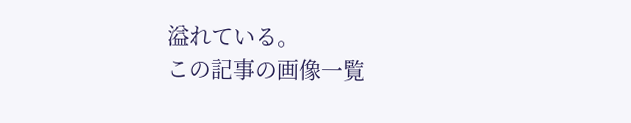溢れている。
この記事の画像一覧